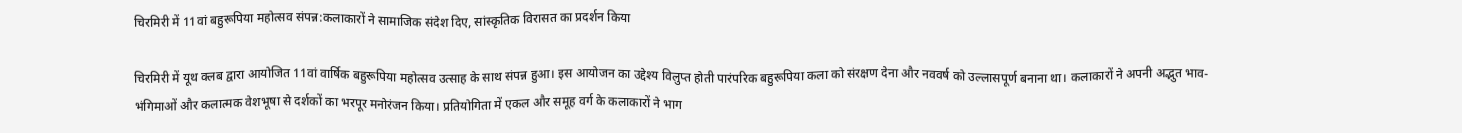चिरमिरी में 11वां बहुरूपिया महोत्सव संपन्न:कलाकारों ने सामाजिक संदेश दिए, सांस्कृतिक विरासत का प्रदर्शन किया

चिरमिरी में यूथ क्लब द्वारा आयोजित 11वां वार्षिक बहुरूपिया महोत्सव उत्साह के साथ संपन्न हुआ। इस आयोजन का उद्देश्य विलुप्त होती पारंपरिक बहुरूपिया कला को संरक्षण देना और नववर्ष को उल्लासपूर्ण बनाना था। कलाकारों ने अपनी अद्भुत भाव-भंगिमाओं और कलात्मक वेशभूषा से दर्शकों का भरपूर मनोरंजन किया। प्रतियोगिता में एकल और समूह वर्ग के कलाकारों ने भाग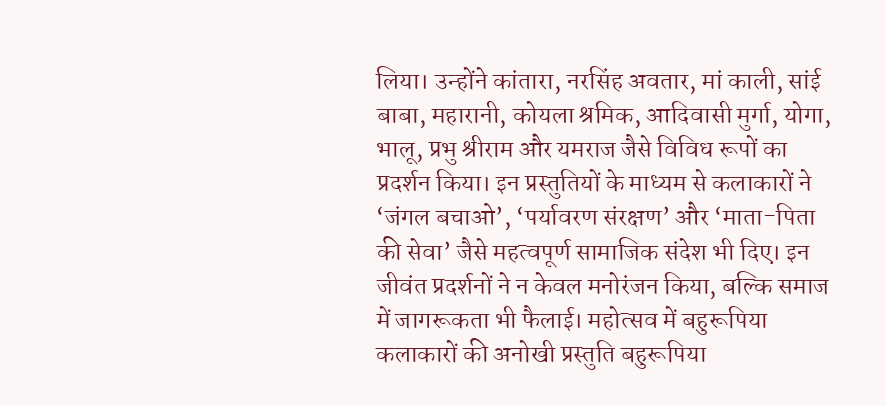लिया। उन्होंने कांतारा, नरसिंह अवतार, मां काली, सांई बाबा, महारानी, कोयला श्रमिक, आदिवासी मुर्गा, योगा, भालू, प्रभु श्रीराम और यमराज जैसे विविध रूपों का प्रदर्शन किया। इन प्रस्तुतियों के माध्यम से कलाकारों ने ‘जंगल बचाओ’, ‘पर्यावरण संरक्षण’ और ‘माता-पिता की सेवा’ जैसे महत्वपूर्ण सामाजिक संदेश भी दिए। इन जीवंत प्रदर्शनों ने न केवल मनोरंजन किया, बल्कि समाज में जागरूकता भी फैलाई। महोत्सव में बहुरूपिया कलाकारों की अनोखी प्रस्तुति बहुरूपिया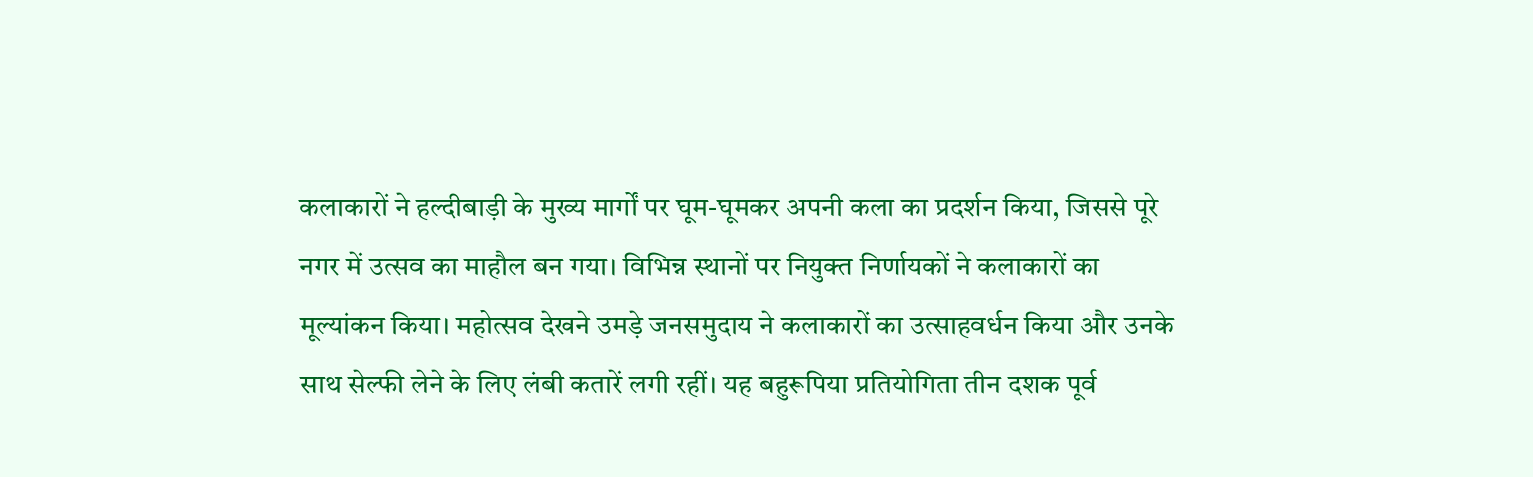कलाकारों ने हल्दीबाड़ी के मुख्य मार्गों पर घूम-घूमकर अपनी कला का प्रदर्शन किया, जिससे पूरे नगर में उत्सव का माहौल बन गया। विभिन्न स्थानों पर नियुक्त निर्णायकों ने कलाकारों का मूल्यांकन किया। महोत्सव देखने उमड़े जनसमुदाय ने कलाकारों का उत्साहवर्धन किया और उनके साथ सेल्फी लेने के लिए लंबी कतारें लगी रहीं। यह बहुरूपिया प्रतियोगिता तीन दशक पूर्व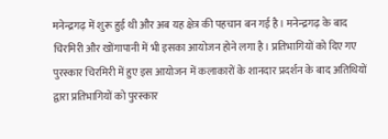मनेन्द्रगढ़ में शुरू हुई थी और अब यह क्षेत्र की पहचान बन गई है। मनेन्द्रगढ़ के बाद चिरमिरी और खोंगापानी में भी इसका आयोजन होने लगा है। प्रतिभागियों को दिए गए पुरस्कार चिरमिरी में हुए इस आयोजन में कलाकारों के शानदार प्रदर्शन के बाद अतिथियों द्वारा प्रतिभागियों को पुरस्कार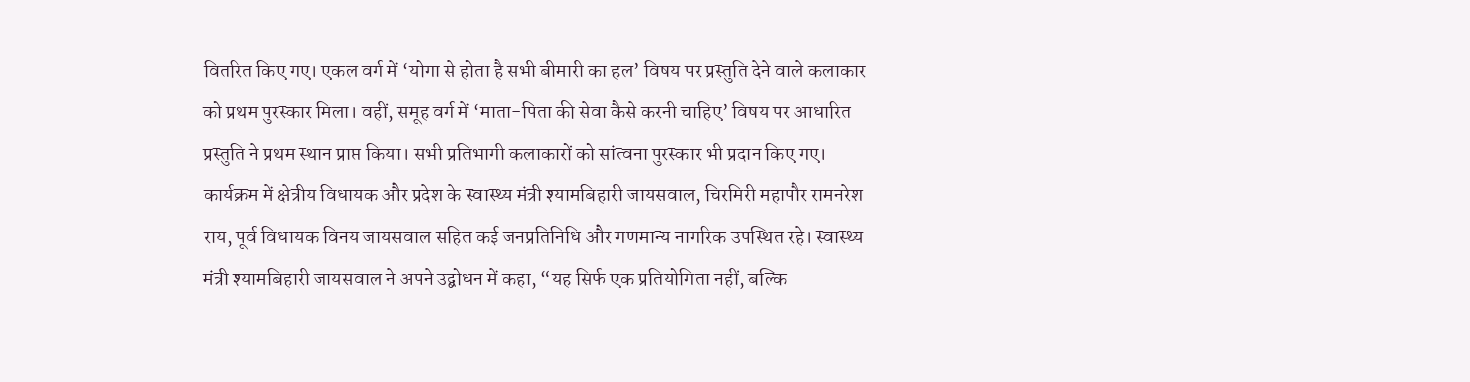वितरित किए गए। एकल वर्ग में ‘योगा से होता है सभी बीमारी का हल’ विषय पर प्रस्तुति देने वाले कलाकार को प्रथम पुरस्कार मिला। वहीं, समूह वर्ग में ‘माता-पिता की सेवा कैसे करनी चाहिए’ विषय पर आधारित प्रस्तुति ने प्रथम स्थान प्राप्त किया। सभी प्रतिभागी कलाकारों को सांत्वना पुरस्कार भी प्रदान किए गए। कार्यक्रम में क्षेत्रीय विधायक और प्रदेश के स्वास्थ्य मंत्री श्यामबिहारी जायसवाल, चिरमिरी महापौर रामनरेश राय, पूर्व विधायक विनय जायसवाल सहित कई जनप्रतिनिधि और गणमान्य नागरिक उपस्थित रहे। स्वास्थ्य मंत्री श्यामबिहारी जायसवाल ने अपने उद्बोधन में कहा, “यह सिर्फ एक प्रतियोगिता नहीं, बल्कि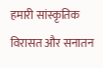हमारी सांस्कृतिक विरासत और सनातन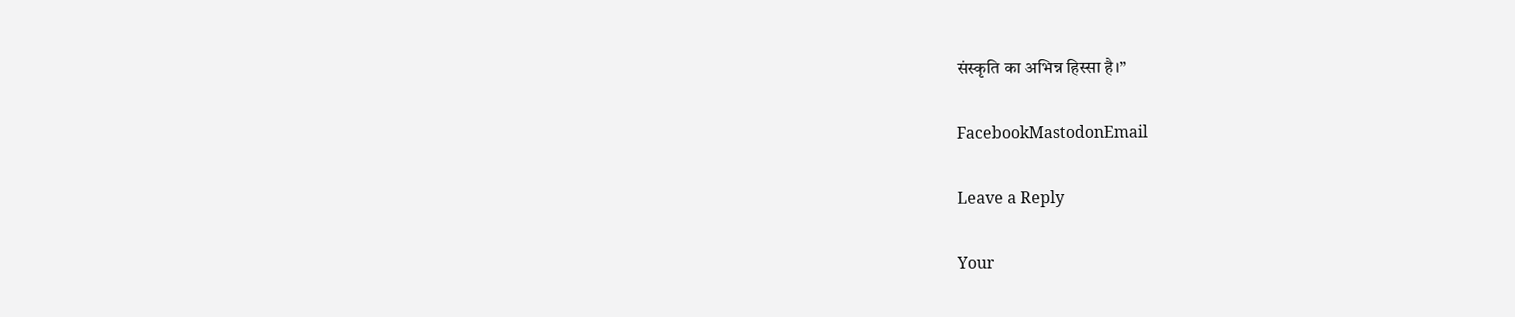संस्कृति का अभिन्न हिस्सा है।”

FacebookMastodonEmail

Leave a Reply

Your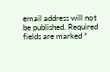email address will not be published. Required fields are marked *